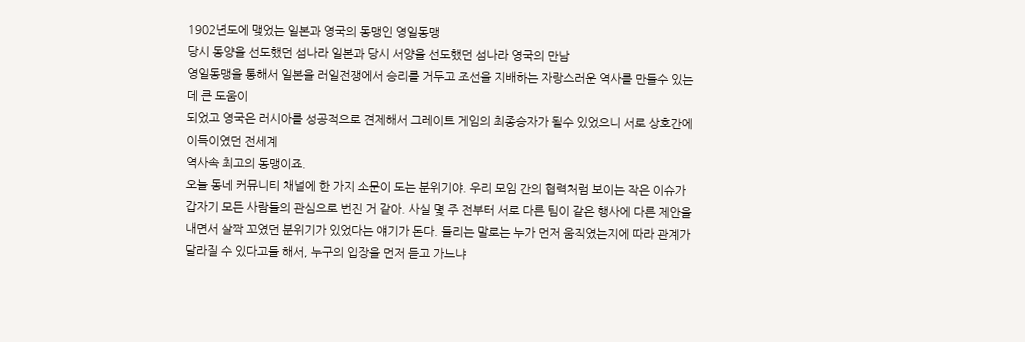1902년도에 맺었는 일본과 영국의 동맹인 영일동맹
당시 동양을 선도했던 섬나라 일본과 당시 서양을 선도했던 섬나라 영국의 만남
영일동맹을 통해서 일본을 러일전쟁에서 승리를 거두고 조선을 지배하는 자랑스러운 역사를 만들수 있는데 큰 도움이
되었고 영국은 러시아를 성공적으로 견제해서 그레이트 게임의 최종승자가 될수 있었으니 서로 상호간에 이득이였던 전세계
역사속 최고의 동맹이죠.
오늘 동네 커뮤니티 채널에 한 가지 소문이 도는 분위기야. 우리 모임 간의 협력처럼 보이는 작은 이슈가 갑자기 모든 사람들의 관심으로 번진 거 같아. 사실 몇 주 전부터 서로 다른 팀이 같은 행사에 다른 제안을 내면서 살짝 꼬였던 분위기가 있었다는 얘기가 돈다. 들리는 말로는 누가 먼저 움직였는지에 따라 관계가 달라질 수 있다고들 해서, 누구의 입장을 먼저 듣고 가느냐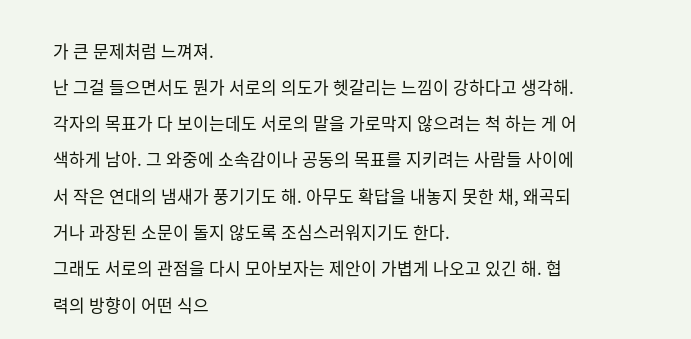가 큰 문제처럼 느껴져.
난 그걸 들으면서도 뭔가 서로의 의도가 헷갈리는 느낌이 강하다고 생각해. 각자의 목표가 다 보이는데도 서로의 말을 가로막지 않으려는 척 하는 게 어색하게 남아. 그 와중에 소속감이나 공동의 목표를 지키려는 사람들 사이에서 작은 연대의 냄새가 풍기기도 해. 아무도 확답을 내놓지 못한 채, 왜곡되거나 과장된 소문이 돌지 않도록 조심스러워지기도 한다.
그래도 서로의 관점을 다시 모아보자는 제안이 가볍게 나오고 있긴 해. 협력의 방향이 어떤 식으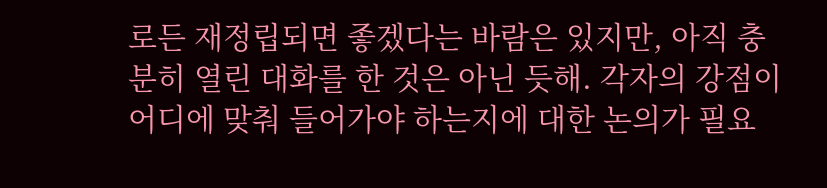로든 재정립되면 좋겠다는 바람은 있지만, 아직 충분히 열린 대화를 한 것은 아닌 듯해. 각자의 강점이 어디에 맞춰 들어가야 하는지에 대한 논의가 필요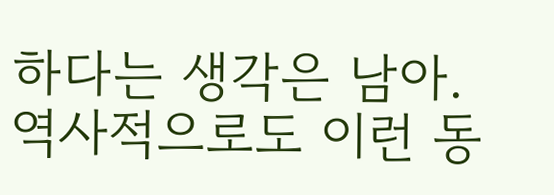하다는 생각은 남아. 역사적으로도 이런 동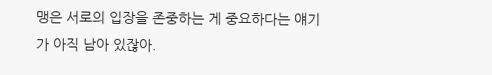맹은 서로의 입장을 존중하는 게 중요하다는 얘기가 아직 남아 있잖아.